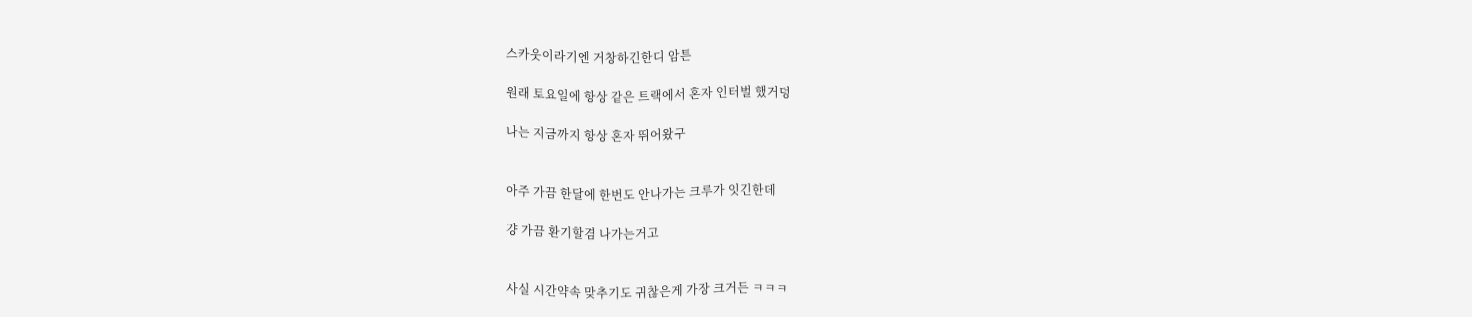스카웃이라기엔 거창하긴한디 암튼

원래 토요일에 항상 같은 트랙에서 혼자 인터벌 했거덩

나는 지금까지 항상 혼자 뛰어왔구


아주 가끔 한달에 한번도 안나가는 크루가 잇긴한데

걍 가끔 환기할겸 나가는거고


사실 시간약속 맞추기도 귀찮은게 가장 크거든 ㅋㅋㅋ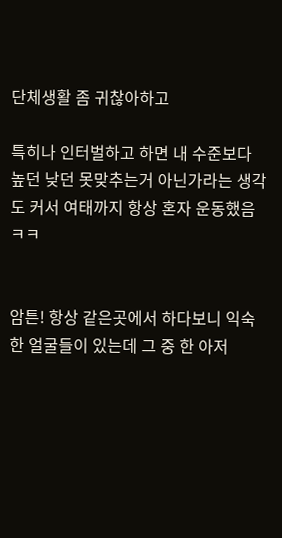단체생활 좀 귀찮아하고

특히나 인터벌하고 하면 내 수준보다 높던 낮던 못맞추는거 아닌가라는 생각도 커서 여태까지 항상 혼자 운동했음 ㅋㅋ


암튼! 항상 같은곳에서 하다보니 익숙한 얼굴들이 있는데 그 중 한 아저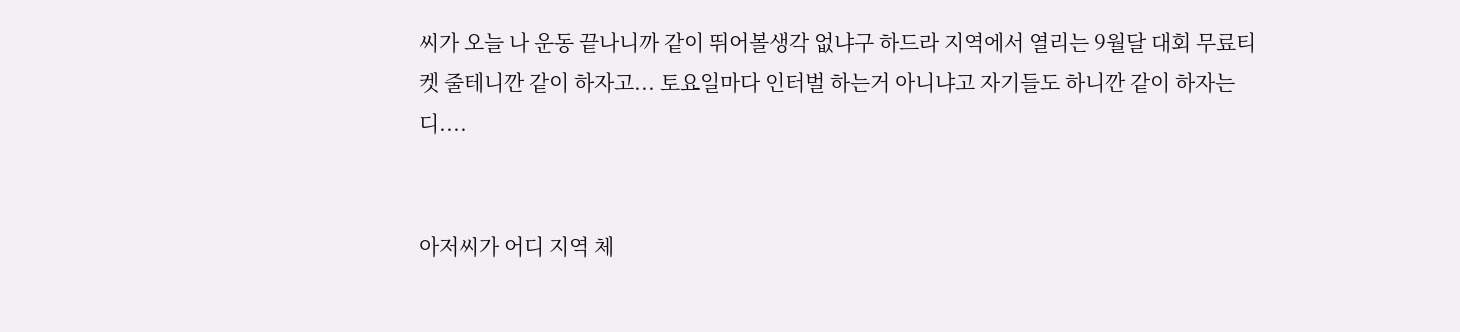씨가 오늘 나 운동 끝나니까 같이 뛰어볼생각 없냐구 하드라 지역에서 열리는 9월달 대회 무료티켓 줄테니깐 같이 하자고... 토요일마다 인터벌 하는거 아니냐고 자기들도 하니깐 같이 하자는디....


아저씨가 어디 지역 체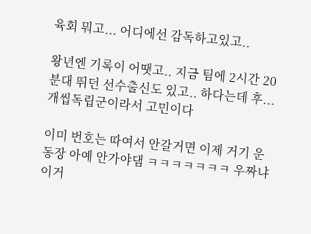육회 뭐고... 어디에선 감독하고있고..

왕년엔 기록이 어땟고.. 지금 팀에 2시간 20분대 뛰던 선수출신도 있고.. 하다는데 후... 개씹독립군이라서 고민이다

이미 번호는 따여서 안갈거면 이제 거기 운동장 아예 안가야댐 ㅋㅋㅋㅋㅋㅋㅋ 우짜냐 이거